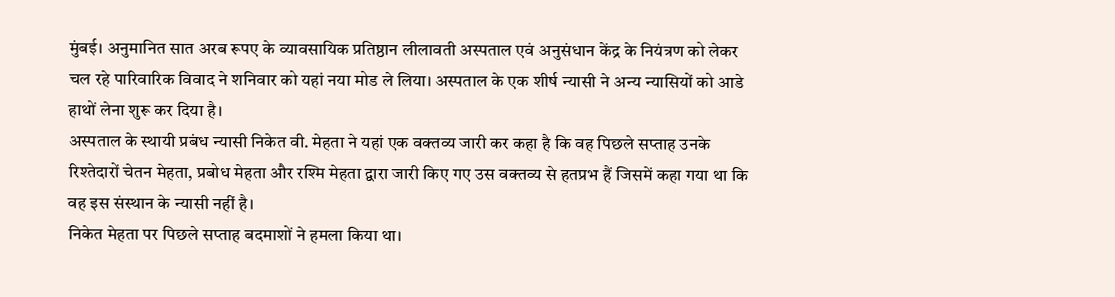मुंबई। अनुमानित सात अरब रूपए के व्यावसायिक प्रतिष्ठान लीलावती अस्पताल एवं अनुसंधान केंद्र के नियंत्रण को लेकर चल रहे पारिवारिक विवाद ने शनिवार को यहां नया मोड ले लिया। अस्पताल के एक शीर्ष न्यासी ने अन्य न्यासियों को आडे हाथों लेना शुरू कर दिया है।
अस्पताल के स्थायी प्रबंध न्यासी निकेत वी. मेहता ने यहां एक वक्तव्य जारी कर कहा है कि वह पिछले सप्ताह उनके रिश्तेदारों चेतन मेहता, प्रबोध मेहता और रश्मि मेहता द्वारा जारी किए गए उस वक्तव्य से हतप्रभ हैं जिसमें कहा गया था कि वह इस संस्थान के न्यासी नहीं है।
निकेत मेहता पर पिछले सप्ताह बदमाशों ने हमला किया था।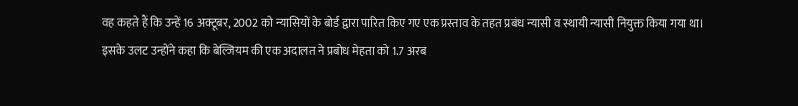वह कहते हैं कि उन्हें 16 अक्टूबर, 2002 को न्यासियों के बोर्ड द्वारा पारित किए गए एक प्रस्ताव के तहत प्रबंध न्यासी व स्थायी न्यासी नियुक्त किया गया था। इसके उलट उन्होंने कहा कि बेल्जियम की एक अदालत ने प्रबोध मेहता को 1.7 अरब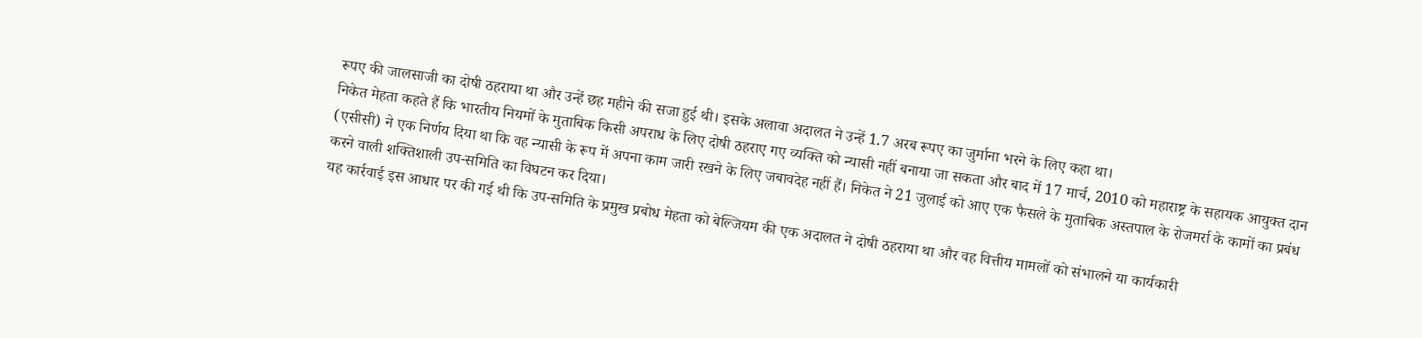रूपए की जालसाजी का दोषी ठहराया था और उन्हें छह महीने की सजा हुई थी। इसके अलावा अदालत ने उन्हें 1.7 अरब रूपए का जुर्माना भरने के लिए कहा था।
निकेत मेहता कहते हैं कि भारतीय नियमों के मुताबिक किसी अपराध के लिए दोषी ठहराए गए व्यक्ति को न्यासी नहीं बनाया जा सकता और बाद में 17 मार्च, 2010 को महाराष्ट्र के सहायक आयुक्त दान (एसीसी) ने एक निर्णय दिया था कि वह न्यासी के रूप में अपना काम जारी रखने के लिए जबावदेह नहीं हैं। निकेत ने 21 जुलाई को आए एक फैसले के मुताबिक अस्तपाल के रोजमर्रा के कामों का प्रबंध करने वाली शक्तिशाली उप-समिति का विघटन कर दिया।
यह कार्रवाई इस आधार पर की गई थी कि उप-समिति के प्रमुख प्रबोध मेहता को बेल्जियम की एक अदालत ने दोषी ठहराया था और वह वित्तीय मामलों को संभालने या कार्यकारी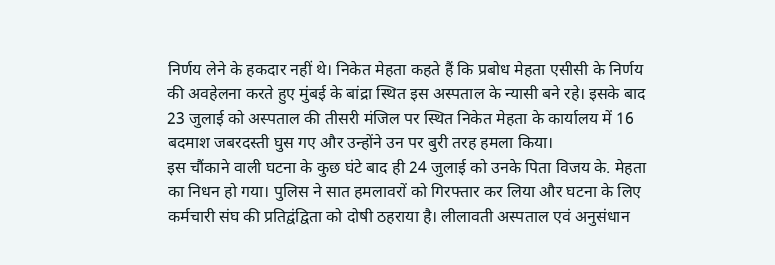निर्णय लेने के हकदार नहीं थे। निकेत मेहता कहते हैं कि प्रबोध मेहता एसीसी के निर्णय की अवहेलना करते हुए मुंबई के बांद्रा स्थित इस अस्पताल के न्यासी बने रहे। इसके बाद 23 जुलाई को अस्पताल की तीसरी मंजिल पर स्थित निकेत मेहता के कार्यालय में 16 बदमाश जबरदस्ती घुस गए और उन्होंने उन पर बुरी तरह हमला किया।
इस चौंकाने वाली घटना के कुछ घंटे बाद ही 24 जुलाई को उनके पिता विजय के. मेहता का निधन हो गया। पुलिस ने सात हमलावरों को गिरफ्तार कर लिया और घटना के लिए कर्मचारी संघ की प्रतिद्वंद्विता को दोषी ठहराया है। लीलावती अस्पताल एवं अनुसंधान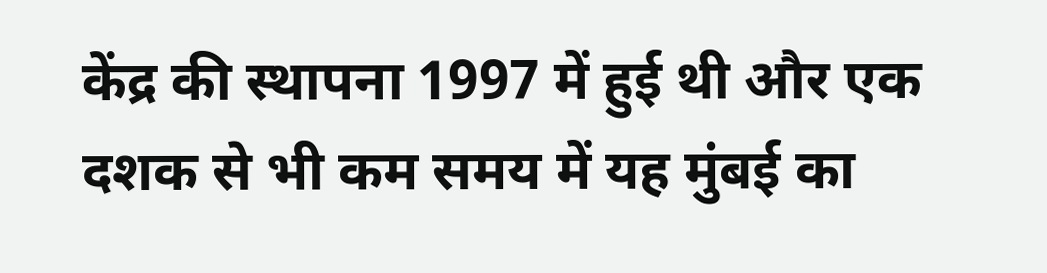केंद्र की स्थापना 1997 में हुई थी और एक दशक से भी कम समय में यह मुंबई का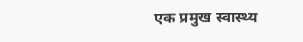एक प्रमुख स्वास्थ्य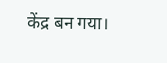केंद्र बन गया।